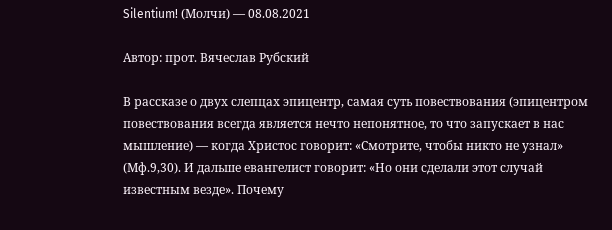Silentium! (Молчи) — 08.08.2021

Автор: прот. Вячеслав Рубский

В рассказе о двух слепцах эпицентр, самая суть повествования (эпицентром повествования всегда является нечто непонятное, то что запускает в нас мышление) — когда Христос говорит: «Смотрите, чтобы никто не узнал» (Мф.9,30). И дальше евангелист говорит: «Но они сделали этот случай известным везде». Почему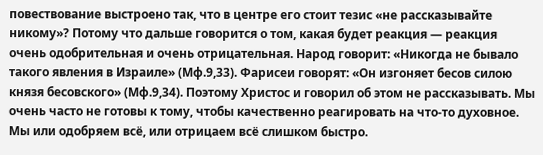повествование выстроено так, что в центре его стоит тезис «не рассказывайте никому»? Потому что дальше говорится о том, какая будет реакция — реакция очень одобрительная и очень отрицательная. Народ говорит: «Никогда не бывало такого явления в Израиле» (Мф.9,33). Фарисеи говорят: «Он изгоняет бесов силою князя бесовского» (Мф.9,34). Поэтому Христос и говорил об этом не рассказывать. Мы очень часто не готовы к тому, чтобы качественно реагировать на что-то духовное. Мы или одобряем всё, или отрицаем всё слишком быстро.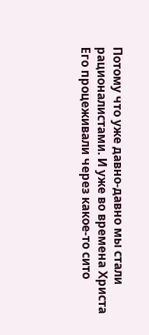Потому что уже давно-давно мы стали рационалистами. И уже во времена Христа Его процеживали через какое-то сито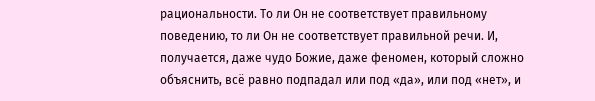рациональности. То ли Он не соответствует правильному поведению, то ли Он не соответствует правильной речи. И, получается, даже чудо Божие, даже феномен, который сложно объяснить, всё равно подпадал или под «да», или под «нет», и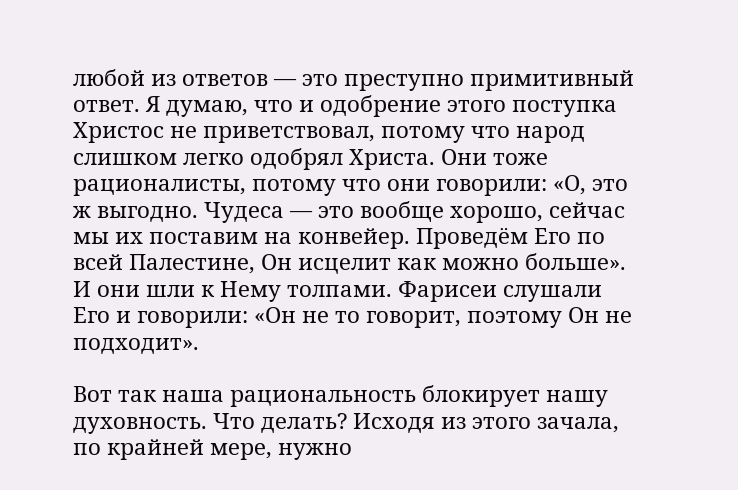любой из ответов — это преступно примитивный ответ. Я думаю, что и одобрение этого поступка Христос не приветствовал, потому что народ слишком легко одобрял Христа. Они тоже рационалисты, потому что они говорили: «О, это ж выгодно. Чудеса — это вообще хорошо, сейчас мы их поставим на конвейер. Проведём Его по всей Палестине, Он исцелит как можно больше». И они шли к Нему толпами. Фарисеи слушали Его и говорили: «Он не то говорит, поэтому Он не подходит».

Вот так наша рациональность блокирует нашу духовность. Что делать? Исходя из этого зачала, по крайней мере, нужно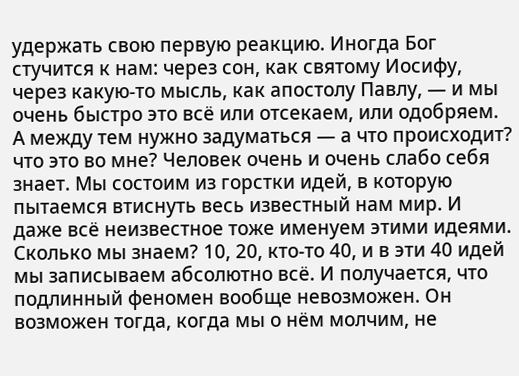удержать свою первую реакцию. Иногда Бог стучится к нам: через сон, как святому Иосифу, через какую-то мысль, как апостолу Павлу, — и мы очень быстро это всё или отсекаем, или одобряем. А между тем нужно задуматься — а что происходит? что это во мне? Человек очень и очень слабо себя знает. Мы состоим из горстки идей, в которую пытаемся втиснуть весь известный нам мир. И даже всё неизвестное тоже именуем этими идеями. Сколько мы знаем? 10, 20, кто-то 40, и в эти 40 идей мы записываем абсолютно всё. И получается, что подлинный феномен вообще невозможен. Он возможен тогда, когда мы о нём молчим, не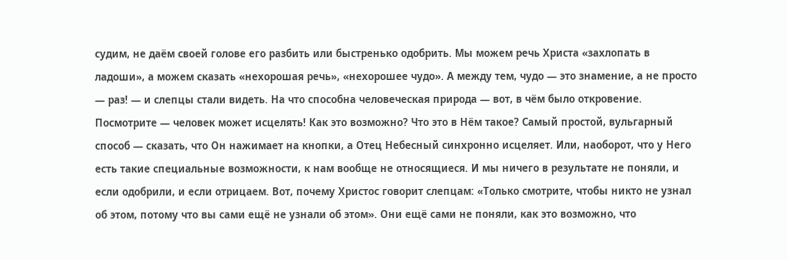судим, не даём своей голове его разбить или быстренько одобрить. Мы можем речь Христа «захлопать в ладоши», а можем сказать «нехорошая речь», «нехорошее чудо». А между тем, чудо — это знамение, а не просто — раз! — и слепцы стали видеть. На что способна человеческая природа — вот, в чём было откровение. Посмотрите — человек может исцелять! Как это возможно? Что это в Нём такое? Самый простой, вульгарный способ — сказать, что Он нажимает на кнопки, а Отец Небесный синхронно исцеляет. Или, наоборот, что у Него есть такие специальные возможности, к нам вообще не относящиеся. И мы ничего в результате не поняли, и если одобрили, и если отрицаем. Вот, почему Христос говорит слепцам: «Только смотрите, чтобы никто не узнал об этом, потому что вы сами ещё не узнали об этом». Они ещё сами не поняли, как это возможно, что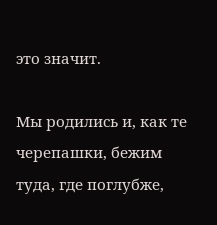это значит.

Мы родились и, как те черепашки, бежим туда, где поглубже,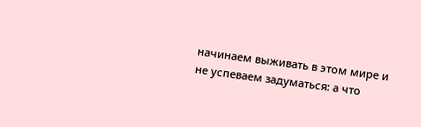начинаем выживать в этом мире и не успеваем задуматься: а что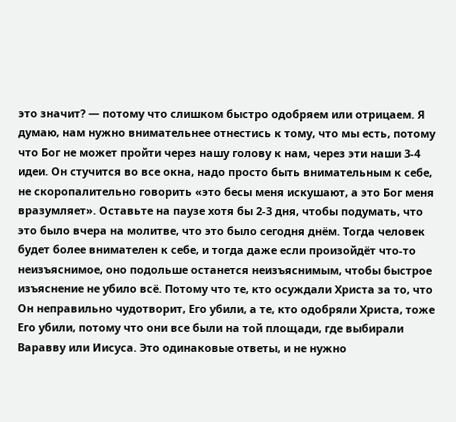это значит? — потому что слишком быстро одобряем или отрицаем. Я думаю, нам нужно внимательнее отнестись к тому, что мы есть, потому что Бог не может пройти через нашу голову к нам, через эти наши 3-4 идеи. Он стучится во все окна, надо просто быть внимательным к себе, не скоропалительно говорить «это бесы меня искушают, а это Бог меня вразумляет». Оставьте на паузе хотя бы 2-3 дня, чтобы подумать, что это было вчера на молитве, что это было сегодня днём. Тогда человек будет более внимателен к себе, и тогда даже если произойдёт что-то неизъяснимое, оно подольше останется неизъяснимым, чтобы быстрое изъяснение не убило всё. Потому что те, кто осуждали Христа за то, что Он неправильно чудотворит, Его убили, а те, кто одобряли Христа, тоже Его убили, потому что они все были на той площади, где выбирали Варавву или Иисуса. Это одинаковые ответы, и не нужно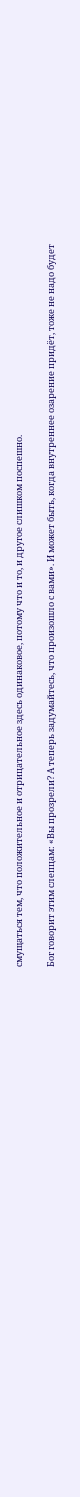смущаться тем, что положительное и отрицательное здесь одинаковое, потому что и то, и другое слишком поспешно.

Бог говорит этим слепцам: «Вы прозрели? А теперь задумайтесь, что произошло с вами». И может быть, когда внутреннее озарение придёт, тоже не надо будет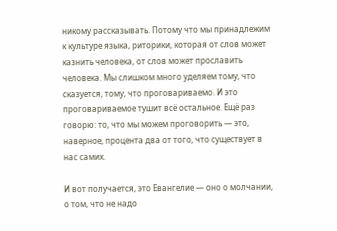никому рассказывать. Потому что мы принадлежим к культуре языка, риторики, которая от слов может казнить человека, от слов может прославить человека. Мы слишком много уделяем тому, что сказуется, тому, что проговариваемо. И это проговариваемое тушит всё остальное. Ещё раз говорю: то, что мы можем проговорить — это, наверное, процента два от того, что существует в нас самих.

И вот получается, это Евангелие — оно о молчании, о том, что не надо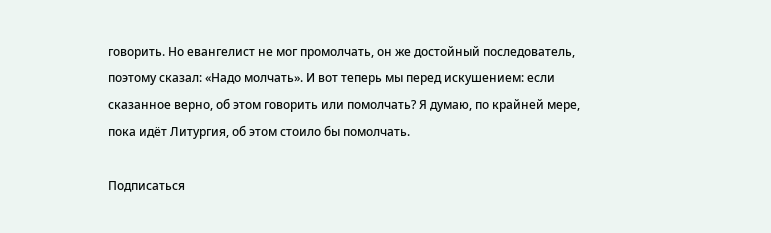говорить. Но евангелист не мог промолчать, он же достойный последователь, поэтому сказал: «Надо молчать». И вот теперь мы перед искушением: если сказанное верно, об этом говорить или помолчать? Я думаю, по крайней мере, пока идёт Литургия, об этом стоило бы помолчать.

Подписаться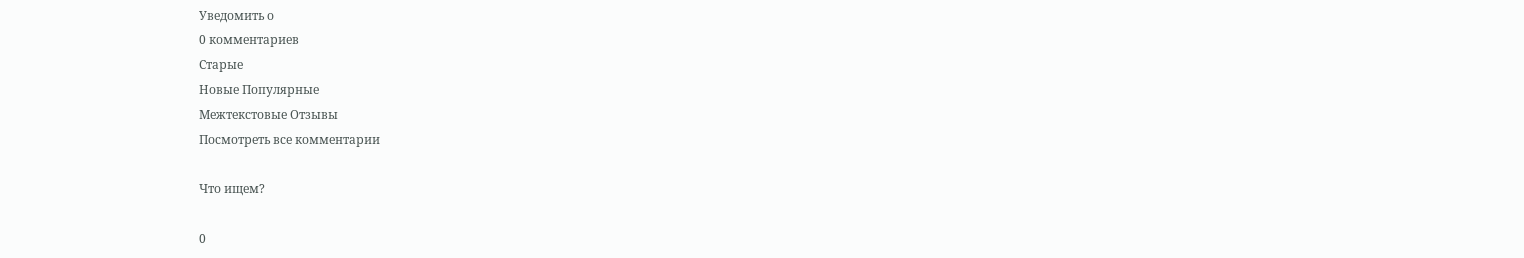Уведомить о
0 комментариев
Старые
Новые Популярные
Межтекстовые Отзывы
Посмотреть все комментарии

Что ищем?

0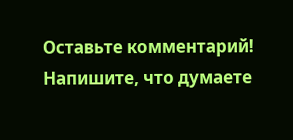Оставьте комментарий! Напишите, что думаете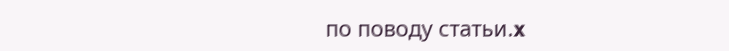по поводу статьи.x